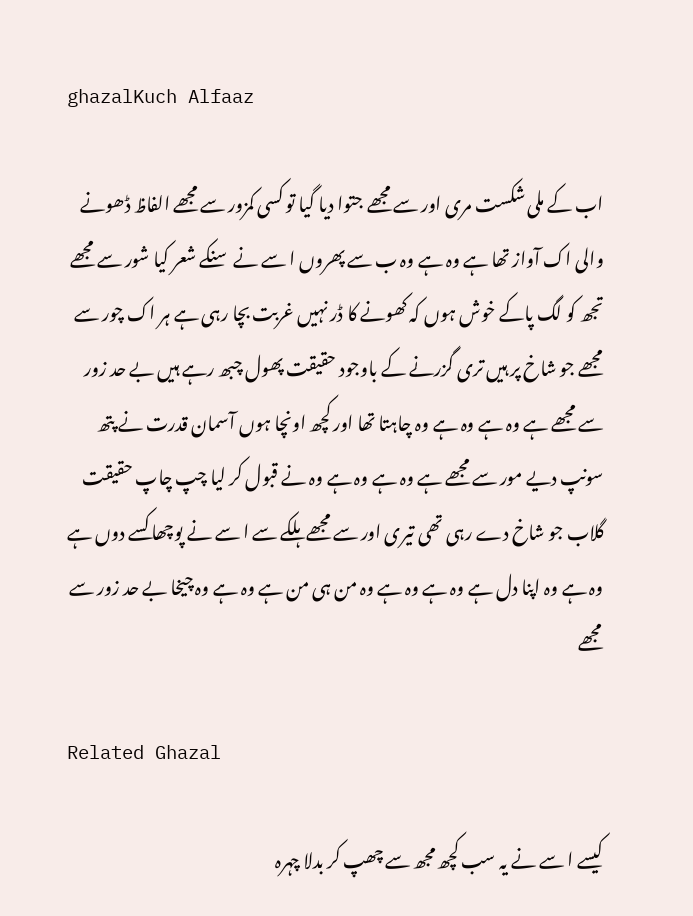ghazalKuch Alfaaz

اب کے ملی شکست مری اور سے مجھے جتوا دیا گیا تو کسی کمزور سے مجھے الفاظ ڈھونے والی اک آواز تھا ہے وہ ہے وہ ب سے پھروں ا سے نے سنکے شعر کیا شور سے مجھے تجھ کو لگ پاکے خوش ہوں کہ کھونے کا ڈر نہیں غربت بچا رہی ہے ہر اک چور سے مجھے جو شاخ پر ہیں تری گزرنے کے باوجود حقیقت پھول چبھ رہے ہیں بے حد زور سے مجھے ہے وہ ہے وہ ہے وہ چاہتا تھا اور کچھ اونچا ہوں آسمان قدرت نے پتھ سونپ دیے مور سے مجھے ہے وہ ہے وہ ہے وہ نے قبول کر لیا چپ چاپ حقیقت گلاب جو شاخ دے رہی تھی تیری اور سے مجھے ہلکے سے ا سے نے پوچھا کسے دوں ہے وہ ہے وہ اپنا دل ہے وہ ہے وہ ہے وہ من ہی من ہے وہ ہے وہ چیخا بے حد زور سے مجھے

Related Ghazal

کیسے ا سے نے یہ سب کچھ مجھ سے چھپ کر بدلا چہرہ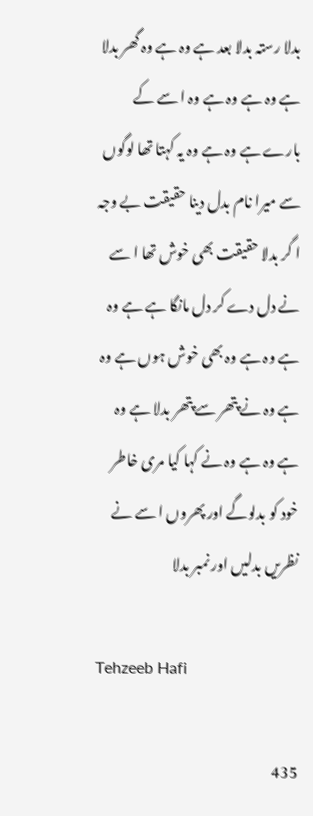بدلا رستہ بدلا بعد ہے وہ ہے وہ گھر بدلا ہے وہ ہے وہ ہے وہ ا سے کے بارے ہے وہ ہے وہ یہ کہتا تھا لوگوں سے میرا نام بدل دینا حقیقت بے وجہ ا گر بدلا حقیقت بھی خوش تھا ا سے نے دل دے کر دل مانگا ہے ہے وہ ہے وہ ہے وہ بھی خوش ہوں ہے وہ ہے وہ نے پتھر سے پتھر بدلا ہے وہ ہے وہ ہے وہ نے کہا کیا مری خاطر خود کو بدلوگے اور پھروں ا سے نے نظریں بدلیں اور نمبر بدلا

Tehzeeb Hafi

435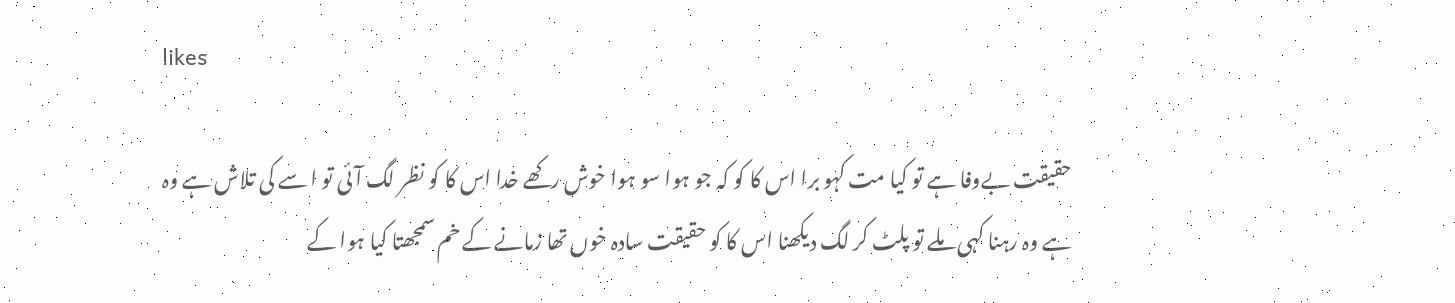likes

حقیقت بےوفا ہے تو کیا مت کہو برا اس کا کو کہ جو ہوا سو ہوا خوش رکھے خدا اس کا کو نظر لگ آئی تو ا سے کی تلاش ہے وہ ہے وہ رہنا کہی ملے تو پلٹ کر لگ دیکھنا اس کا کو حقیقت سادہ خوں تھا زمانے کے خم سمجھتا کیا ہوا کے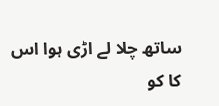ساتھ چلا لے اڑی ہوا اس کا کو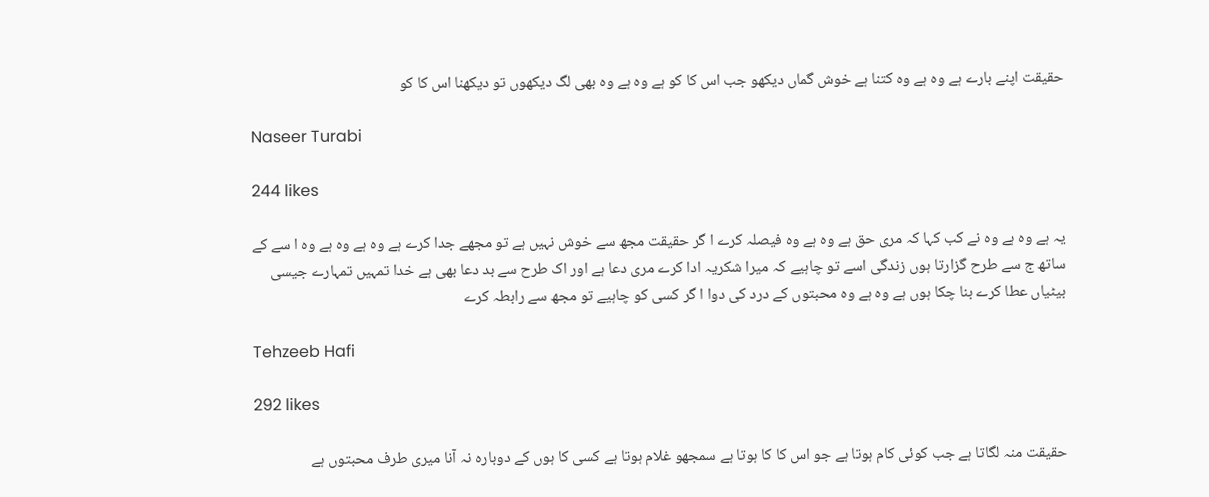حقیقت اپنے بارے ہے وہ ہے وہ کتنا ہے خوش گماں دیکھو جب اس کا کو ہے وہ ہے وہ بھی لگ دیکھوں تو دیکھنا اس کا کو

Naseer Turabi

244 likes

یہ ہے وہ ہے وہ نے کب کہا کہ مری حق ہے وہ ہے وہ فیصلہ کرے ا گر حقیقت مجھ سے خوش نہیں ہے تو مجھے جدا کرے ہے وہ ہے وہ ہے وہ ا سے کے ساتھ ج سے طرح گزارتا ہوں زندگی اسے تو چاہیے کہ میرا شکریہ ادا کرے مری دعا ہے اور اک طرح سے بد دعا بھی ہے خدا تمہیں تمہارے جیسی بیٹیاں عطا کرے بنا چکا ہوں ہے وہ ہے وہ محبتوں کے درد کی دوا ا گر کسی کو چاہیے تو مجھ سے رابطہ کرے

Tehzeeb Hafi

292 likes

حقیقت منہ لگاتا ہے جب کوئی کام ہوتا ہے جو اس کا کا ہوتا ہے سمجھو غلام ہوتا ہے کسی کا ہوں کے دوبارہ نہ آنا میری طرف محبتوں ہے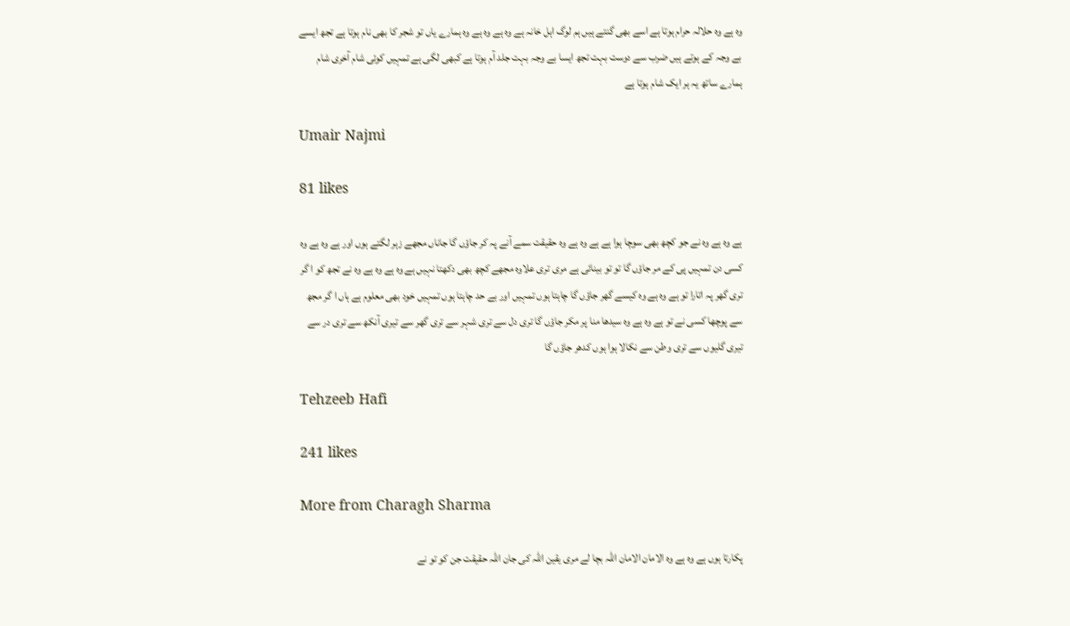وہ ہے وہ حلالہ حرام ہوتا ہے اسے بھی گنتے ہیں ہم لوگ اہل خانہ ہے وہ ہے وہ ہے وہ ہمارے یاں تو شجر کا بھی نام ہوتا ہے تجھ ایسے بے وجہ کے ہوتے ہیں ضرب سے دوست بہت تجھ ایسا بے وجہ بہت جلد آم ہوتا ہے کبھی لگی ہے تمہیں کوئی شام آخری شام ہمارے ساتھ یہ ہر ایک شام ہوتا ہے

Umair Najmi

81 likes

ہے وہ ہے وہ نے جو کچھ بھی سوچا ہوا ہے ہے وہ ہے وہ حقیقت سمے آنے پہ کر جاؤں گا جاناں مجھے زہر لگتے ہوں اور ہے وہ ہے وہ کسی دن تمہیں پی کے مر جاؤں گا تو تو بینائی ہے مری تری علاوہ مجھے کچھ بھی دکھتا نہیں ہے وہ ہے وہ ہے وہ نے تجھ کو ا گر تری گھر پہ اتارا تو ہے وہ ہے وہ کیسے گھر جاؤں گا چاہتا ہوں تمہیں اور بے حد چاہتا ہوں تمہیں خود بھی معلوم ہے ہاں ا گر مجھ سے پوچھا کسی نے تو ہے وہ ہے وہ سیدھا منا پر مکر جاؤں گا تری دل سے تری شہر سے تری گھر سے تیری آنکھ سے تری در سے تیری گلیوں سے تری وطن سے نکالا ہوا ہوں کدھر جاؤں گا

Tehzeeb Hafi

241 likes

More from Charagh Sharma

پکارتا ہوں ہے وہ ہے وہ الامان الامان اللہ بچا لے مری یقین اللہ کی جان اللہ حقیقت جن کو تو نے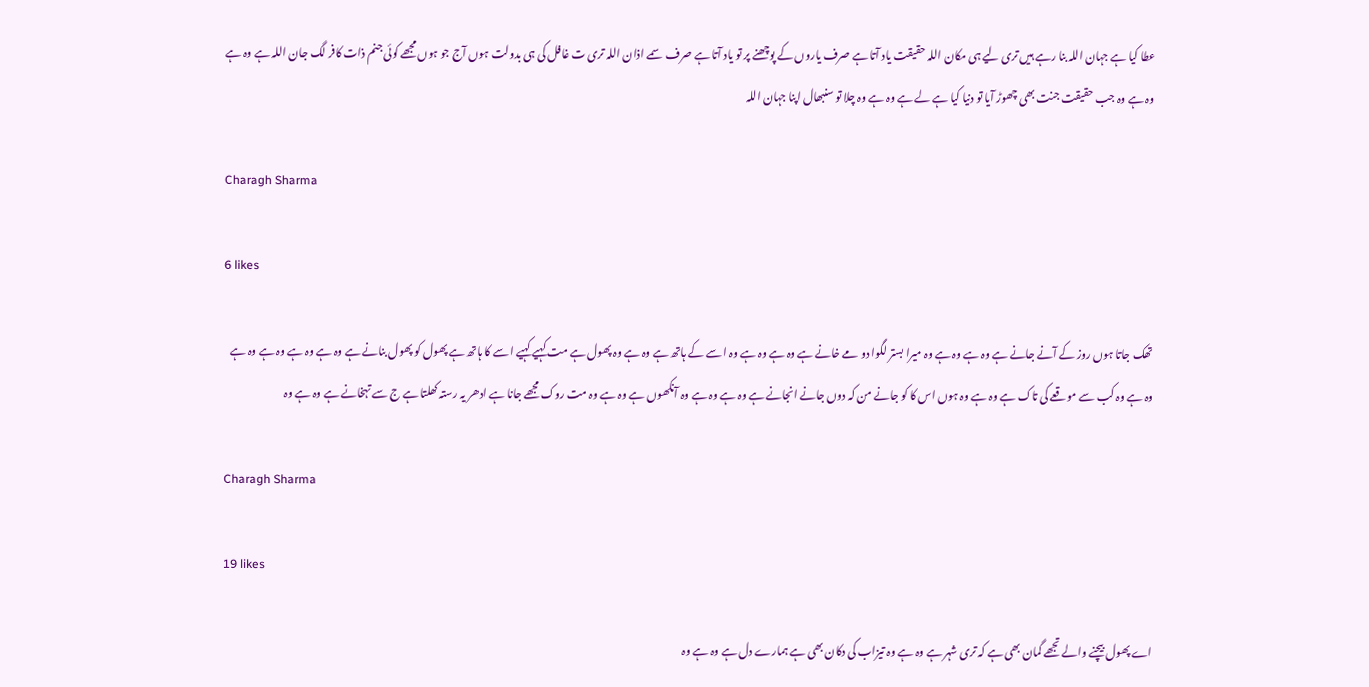عطا کیا ہے جہان اللہ بنا رہے ہیں تری لیے ہی مکان اللہ حقیقت یاد آتا ہے صرف یاروں کے پوچھنے پر تو یاد آتا ہے صرف سمے اذان اللہ تری ت غافل کی ہی بدولت ہوں آج جو ہوں مجھے کوئی جنم ذات کافر لگ جان اللہ ہے وہ ہے وہ ہے وہ جب حقیقت جنت بھی چھوڑ آیا تو دنیا کیا ہے لے ہے وہ ہے وہ چلا تو سنبھال اپنا جہان اللہ

Charagh Sharma

6 likes

تھک جاتا ہوں روز کے آنے جانے ہے وہ ہے وہ ہے وہ میرا بستر لگوا دو مے خانے ہے وہ ہے وہ ہے وہ ا سے کے ہاتھ ہے وہ ہے وہ پھول ہے مت کہیے کہیے ا سے کا ہاتھ ہے پھول کو پھول بنانے ہے وہ ہے وہ ہے وہ ہے وہ ہے وہ ہے وہ کب سے موقعے کی تاک ہے وہ ہے وہ ہوں اس کا کو جانے من کہ دوں جانے انجانے ہے وہ ہے وہ ہے وہ آنکھوں ہے وہ ہے وہ مت روک مجھے جانا ہے ادھر یہ رستہ کھلتا ہے ج سے تہخانے ہے وہ ہے وہ

Charagh Sharma

19 likes

اے پھول بیچنے والے تجھے گمان بھی ہے کہ تری شہر ہے وہ ہے وہ تیزاب کی دکان بھی ہے ہمارے دل ہے وہ ہے وہ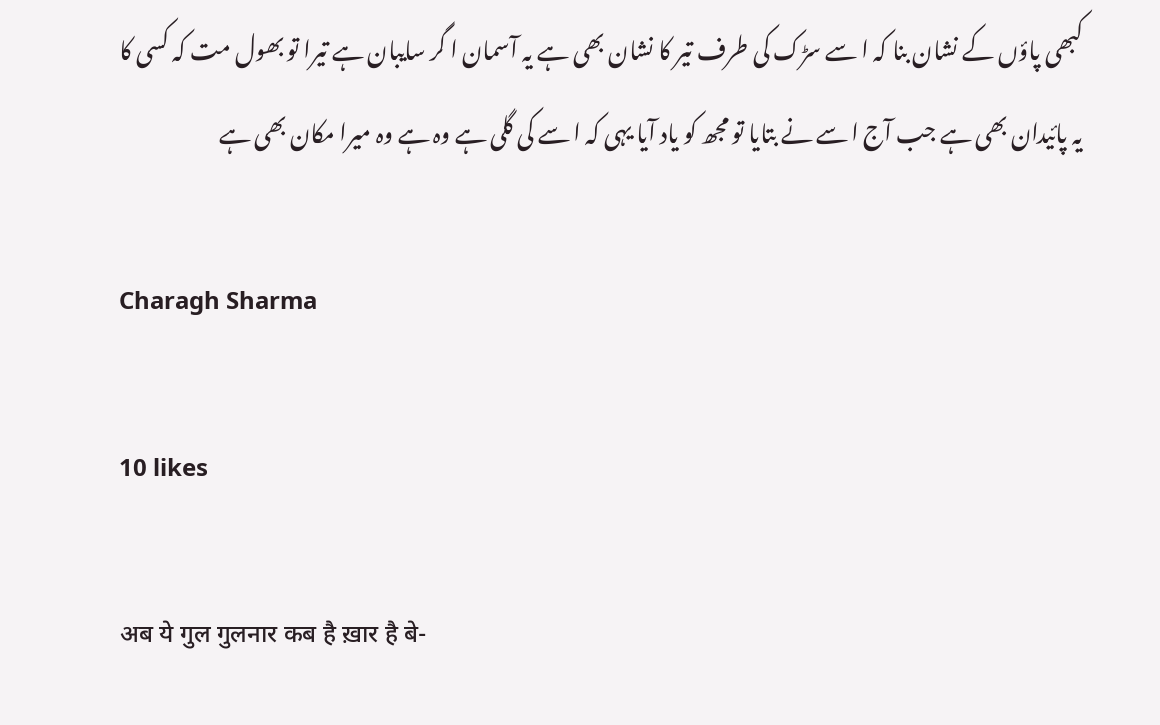کبھی پاؤں کے نشان بنا کہ ا سے سڑک کی طرف تیر کا نشان بھی ہے یہ آسمان ا گر سایبان ہے تیرا تو بھول مت کہ کسی کا یہ پائیدان بھی ہے جب آج ا سے نے بتایا تو مجھ کو یاد آیا یہی کہ ا سے کی گلی ہے وہ ہے وہ میرا مکان بھی ہے

Charagh Sharma

10 likes

अब ये गुल गुलनार कब है ख़ार है बे-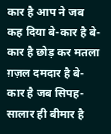कार है आप ने जब कह दिया बे-कार है बे-कार है छोड़ कर मतला ग़ज़ल दमदार है बे-कार है जब सिपह-सालार ही बीमार है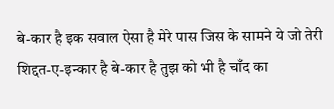बे-कार है इक सवाल ऐसा है मेरे पास जिस के सामने ये जो तेरी शिद्दत-ए-इन्कार है बे-कार है तुझ को भी है चाँद का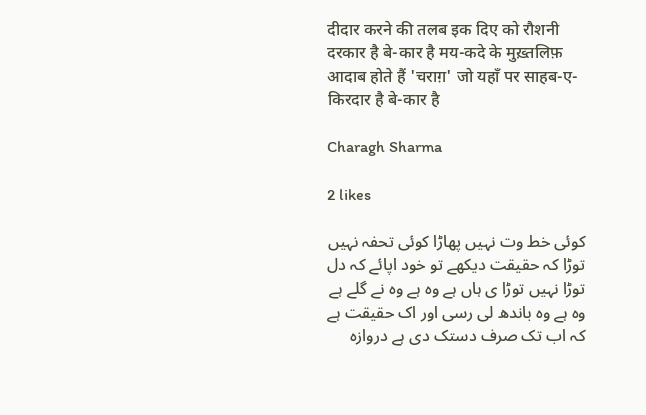दीदार करने की तलब इक दिए को रौशनी दरकार है बे-कार है मय-कदे के मुख़्तलिफ़ आदाब होते हैं 'चराग़' जो यहाँ पर साहब-ए-किरदार है बे-कार है

Charagh Sharma

2 likes

کوئی خط وت نہیں پھاڑا کوئی تحفہ نہیں توڑا کہ حقیقت دیکھے تو خود اپائے کہ دل توڑا نہیں توڑا ی ہاں ہے وہ ہے وہ نے گلے ہے وہ ہے وہ باندھ لی رسی اور اک حقیقت ہے کہ اب تک صرف دستک دی ہے دروازہ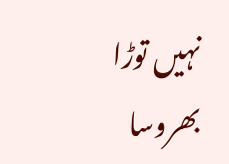نہیں توڑا بھروسا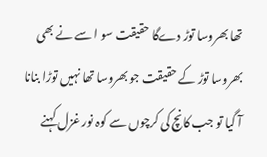تھا بھروسا توڑ دےگا حقیقت سو ا سے نے بھی بھروسا توڑ کے حقیقت جو بھروسا تھا نہیں توڑا بنانا آ گیا تو جب کانچ کی کرچوں سے کوہ نور غزل کہنے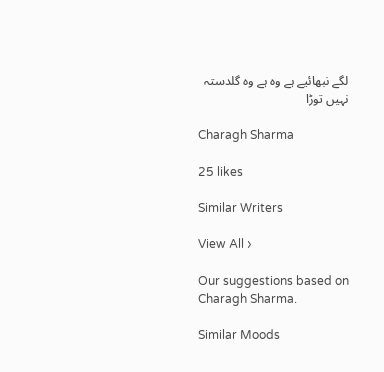لگے نبھائیے ہے وہ ہے وہ گلدستہ نہیں توڑا

Charagh Sharma

25 likes

Similar Writers

View All ›

Our suggestions based on Charagh Sharma.

Similar Moods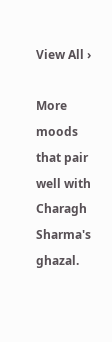View All ›

More moods that pair well with Charagh Sharma's ghazal.